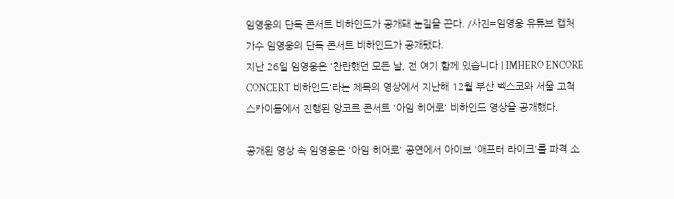임영웅의 단독 콘서트 비하인드가 공개돼 눈길을 끈다. /사진=임영웅 유튜브 캡처
가수 임영웅의 단독 콘서트 비하인드가 공개됐다.
지난 26일 임영웅은 '찬란했던 모든 날, 전 여기 함께 있습니다 | IMHERO ENCORE CONCERT 비하인드'라는 제목의 영상에서 지난해 12월 부산 벡스코와 서울 고척 스카이돔에서 진행된 앙코르 콘서트 '아임 히어로' 비하인드 영상을 공개했다.

공개된 영상 속 임영웅은 '아임 히어로' 공연에서 아이브 '애프터 라이크'를 파격 소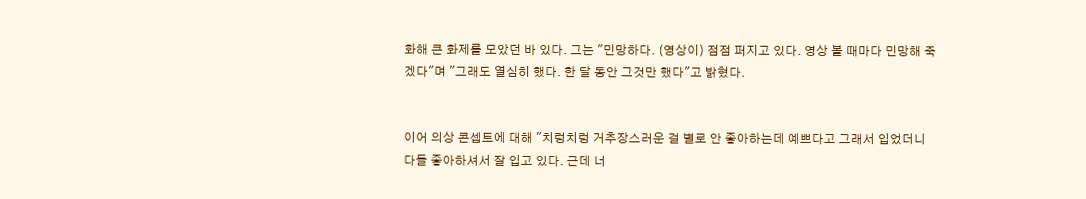화해 큰 화제를 모았던 바 있다. 그는 "민망하다. (영상이) 점점 퍼지고 있다. 영상 볼 때마다 민망해 죽겠다"며 "그래도 열심히 했다. 한 달 동안 그것만 했다"고 밝혔다.


이어 의상 콘셉트에 대해 "치렁치렁 거추장스러운 걸 별로 안 좋아하는데 예쁘다고 그래서 입었더니 다들 좋아하셔서 잘 입고 있다. 근데 너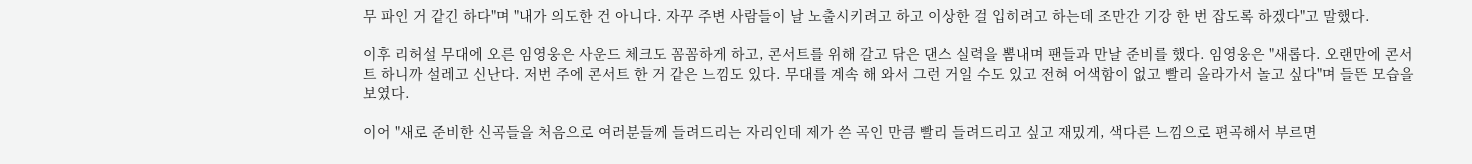무 파인 거 같긴 하다"며 "내가 의도한 건 아니다. 자꾸 주변 사람들이 날 노출시키려고 하고 이상한 걸 입히려고 하는데 조만간 기강 한 번 잡도록 하겠다"고 말했다.

이후 리허설 무대에 오른 임영웅은 사운드 체크도 꼼꼼하게 하고, 콘서트를 위해 갈고 닦은 댄스 실력을 뽐내며 팬들과 만날 준비를 했다. 임영웅은 "새롭다. 오랜만에 콘서트 하니까 설레고 신난다. 저번 주에 콘서트 한 거 같은 느낌도 있다. 무대를 계속 해 와서 그런 거일 수도 있고 전혀 어색함이 없고 빨리 올라가서 놀고 싶다"며 들뜬 모습을 보였다.

이어 "새로 준비한 신곡들을 처음으로 여러분들께 들려드리는 자리인데 제가 쓴 곡인 만큼 빨리 들려드리고 싶고 재밌게, 색다른 느낌으로 편곡해서 부르면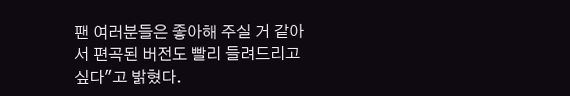팬 여러분들은 좋아해 주실 거 같아서 편곡된 버전도 빨리 들려드리고 싶다"고 밝혔다.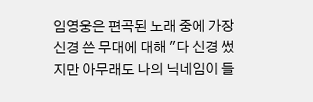임영웅은 편곡된 노래 중에 가장 신경 쓴 무대에 대해 "다 신경 썼지만 아무래도 나의 닉네임이 들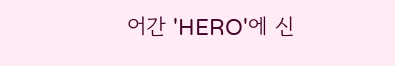어간 'HERO'에 신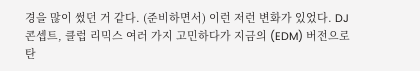경을 많이 썼던 거 같다. (준비하면서) 이런 저런 변화가 있었다. DJ 콘셉트, 클럽 리믹스 여러 가지 고민하다가 지금의 (EDM) 버전으로 탄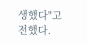생했다"고 전했다.